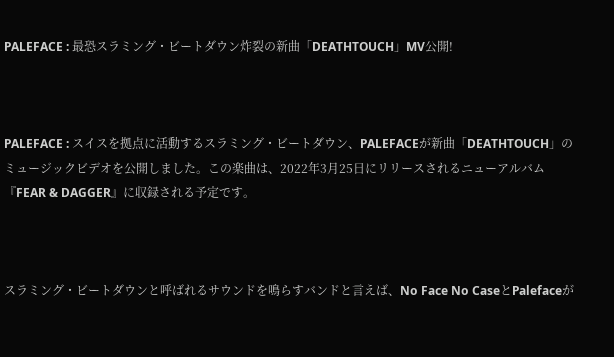PALEFACE : 最恐スラミング・ビートダウン炸裂の新曲「DEATHTOUCH」MV公開!



PALEFACE : スイスを拠点に活動するスラミング・ビートダウン、PALEFACEが新曲「DEATHTOUCH」のミュージックビデオを公開しました。この楽曲は、2022年3月25日にリリースされるニューアルバム『FEAR & DAGGER』に収録される予定です。



スラミング・ビートダウンと呼ばれるサウンドを鳴らすバンドと言えば、No Face No CaseとPalefaceが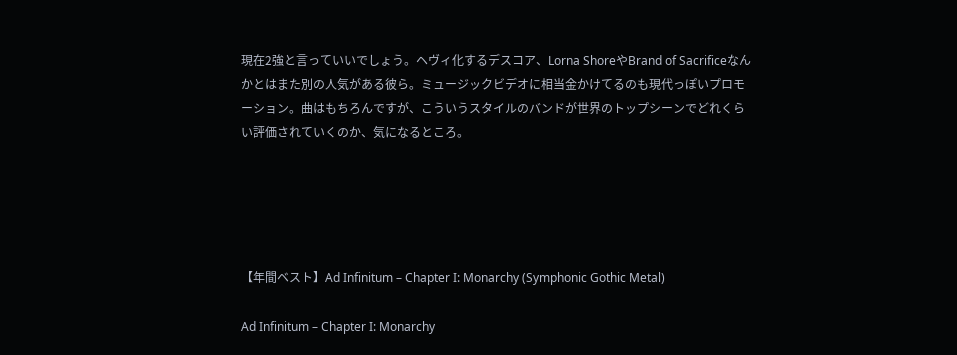現在2強と言っていいでしょう。ヘヴィ化するデスコア、Lorna ShoreやBrand of Sacrificeなんかとはまた別の人気がある彼ら。ミュージックビデオに相当金かけてるのも現代っぽいプロモーション。曲はもちろんですが、こういうスタイルのバンドが世界のトップシーンでどれくらい評価されていくのか、気になるところ。





【年間ベスト】Ad Infinitum – Chapter I: Monarchy (Symphonic Gothic Metal)

Ad Infinitum – Chapter I: Monarchy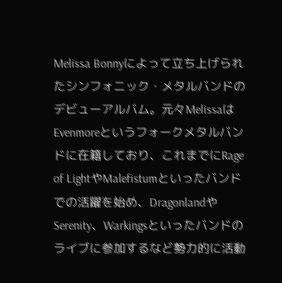Melissa Bonnyによって立ち上げられたシンフォニック・メタルバンドのデビューアルバム。元々MelissaはEvenmoreというフォークメタルバンドに在籍しており、これまでにRage of LightやMalefistumといったバンドでの活躍を始め、DragonlandやSerenity、Warkingsといったバンドのライブに参加するなど勢力的に活動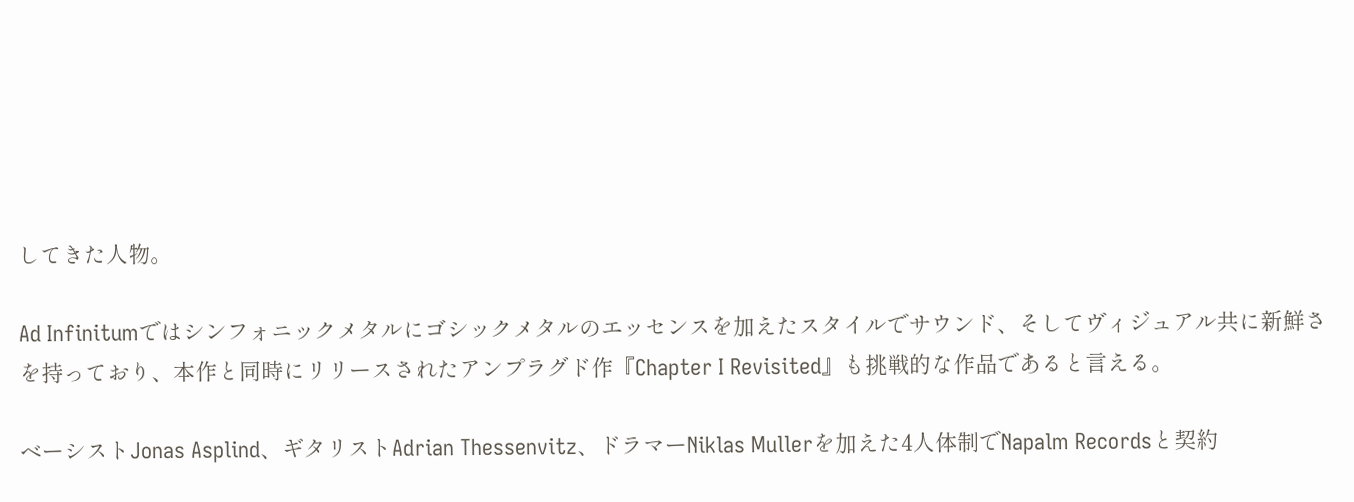してきた人物。

Ad Infinitumではシンフォニックメタルにゴシックメタルのエッセンスを加えたスタイルでサウンド、そしてヴィジュアル共に新鮮さを持っており、本作と同時にリリースされたアンプラグド作『Chapter I Revisited』も挑戦的な作品であると言える。

ベーシストJonas Asplind、ギタリストAdrian Thessenvitz、ドラマーNiklas Mullerを加えた4人体制でNapalm Recordsと契約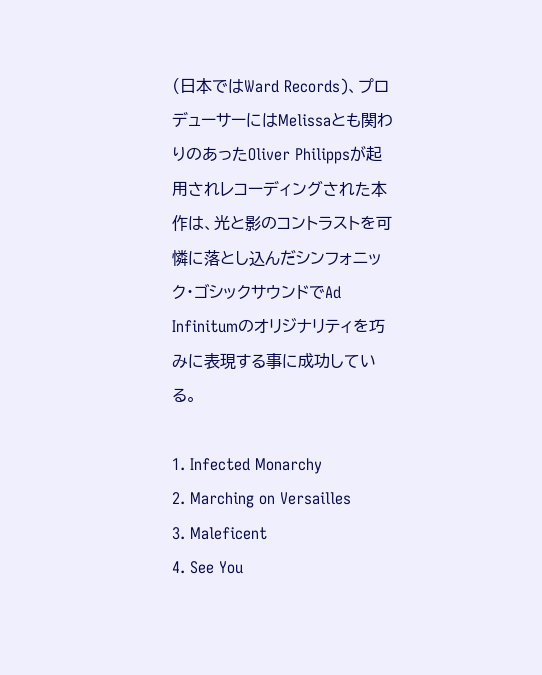(日本ではWard Records)、プロデューサーにはMelissaとも関わりのあったOliver Philippsが起用されレコーディングされた本作は、光と影のコントラストを可憐に落とし込んだシンフォニック・ゴシックサウンドでAd Infinitumのオリジナリティを巧みに表現する事に成功している。

1. Infected Monarchy
2. Marching on Versailles
3. Maleficent
4. See You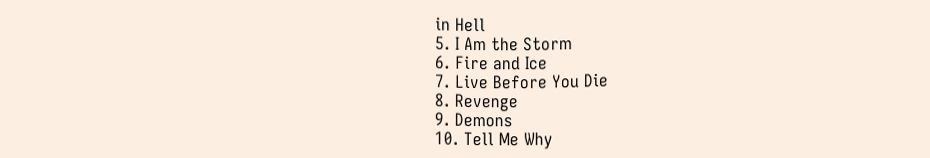in Hell
5. I Am the Storm
6. Fire and Ice
7. Live Before You Die
8. Revenge
9. Demons
10. Tell Me Why